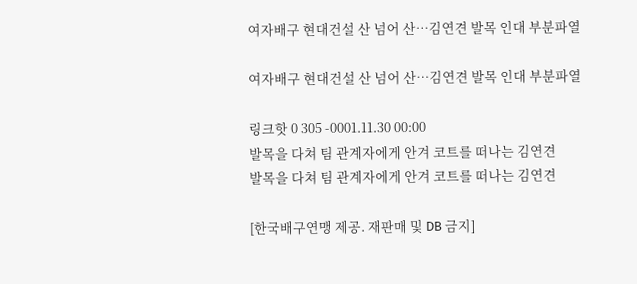여자배구 현대건설 산 넘어 산…김연견 발목 인대 부분파열

여자배구 현대건설 산 넘어 산…김연견 발목 인대 부분파열

링크핫 0 305 -0001.11.30 00:00
발목을 다쳐 팀 관계자에게 안겨 코트를 떠나는 김연견
발목을 다쳐 팀 관계자에게 안겨 코트를 떠나는 김연견

[한국배구연맹 제공. 재판매 및 DB 금지]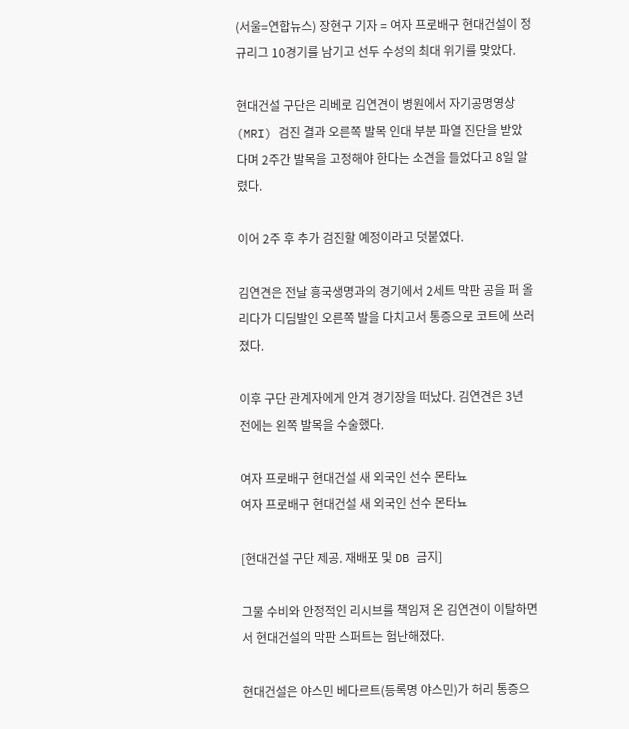(서울=연합뉴스) 장현구 기자 = 여자 프로배구 현대건설이 정규리그 10경기를 남기고 선두 수성의 최대 위기를 맞았다.

현대건설 구단은 리베로 김연견이 병원에서 자기공명영상(MRI) 검진 결과 오른쪽 발목 인대 부분 파열 진단을 받았다며 2주간 발목을 고정해야 한다는 소견을 들었다고 8일 알렸다.

이어 2주 후 추가 검진할 예정이라고 덧붙였다.

김연견은 전날 흥국생명과의 경기에서 2세트 막판 공을 퍼 올리다가 디딤발인 오른쪽 발을 다치고서 통증으로 코트에 쓰러졌다.

이후 구단 관계자에게 안겨 경기장을 떠났다. 김연견은 3년 전에는 왼쪽 발목을 수술했다.

여자 프로배구 현대건설 새 외국인 선수 몬타뇨
여자 프로배구 현대건설 새 외국인 선수 몬타뇨

[현대건설 구단 제공. 재배포 및 DB 금지]

그물 수비와 안정적인 리시브를 책임져 온 김연견이 이탈하면서 현대건설의 막판 스퍼트는 험난해졌다.

현대건설은 야스민 베다르트(등록명 야스민)가 허리 통증으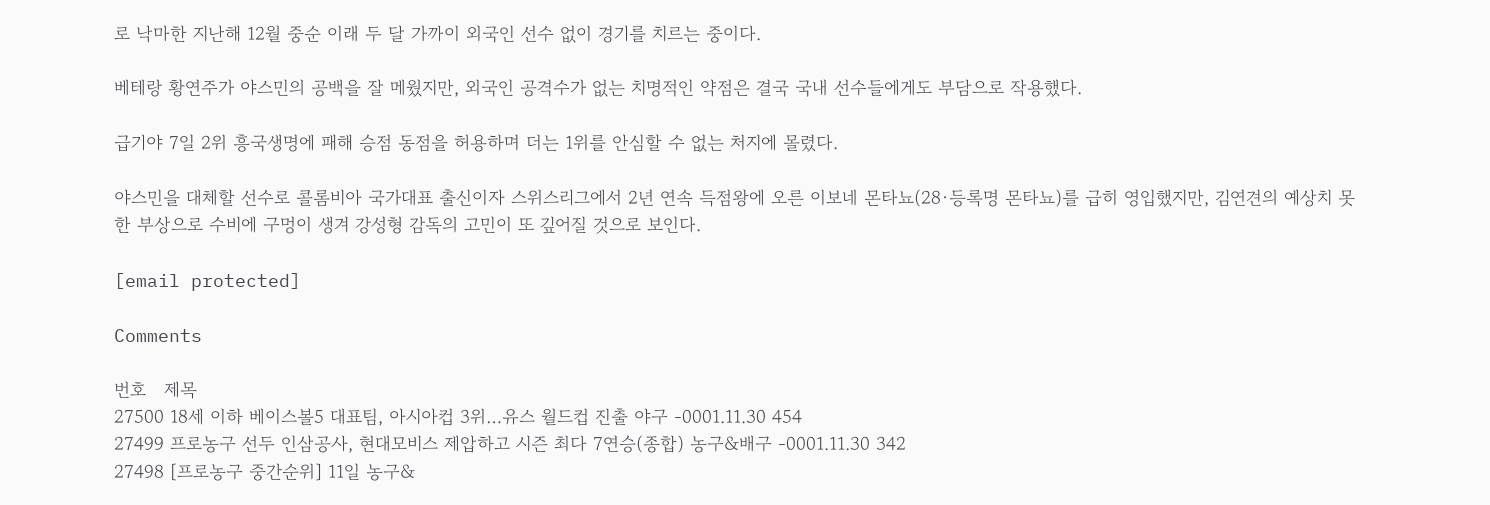로 낙마한 지난해 12월 중순 이래 두 달 가까이 외국인 선수 없이 경기를 치르는 중이다.

베테랑 황연주가 야스민의 공백을 잘 메웠지만, 외국인 공격수가 없는 치명적인 약점은 결국 국내 선수들에게도 부담으로 작용했다.

급기야 7일 2위 흥국생명에 패해 승점 동점을 허용하며 더는 1위를 안심할 수 없는 처지에 몰렸다.

야스민을 대체할 선수로 콜롬비아 국가대표 출신이자 스위스리그에서 2년 연속 득점왕에 오른 이보네 몬타뇨(28·등록명 몬타뇨)를 급히 영입했지만, 김연견의 예상치 못한 부상으로 수비에 구멍이 생겨 강성형 감독의 고민이 또 깊어질 것으로 보인다.

[email protected]

Comments

번호   제목
27500 18세 이하 베이스볼5 대표팀, 아시아컵 3위…유스 월드컵 진출 야구 -0001.11.30 454
27499 프로농구 선두 인삼공사, 현대모비스 제압하고 시즌 최다 7연승(종합) 농구&배구 -0001.11.30 342
27498 [프로농구 중간순위] 11일 농구&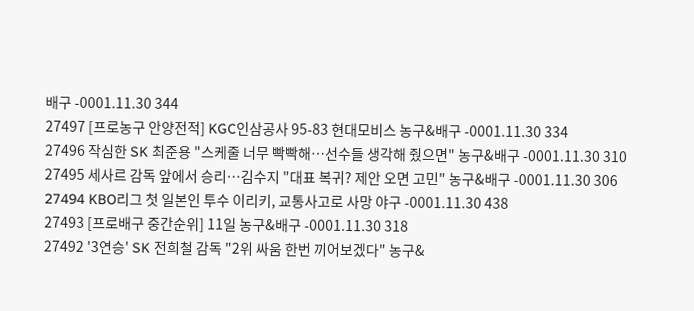배구 -0001.11.30 344
27497 [프로농구 안양전적] KGC인삼공사 95-83 현대모비스 농구&배구 -0001.11.30 334
27496 작심한 SK 최준용 "스케줄 너무 빡빡해…선수들 생각해 줬으면" 농구&배구 -0001.11.30 310
27495 세사르 감독 앞에서 승리…김수지 "대표 복귀? 제안 오면 고민" 농구&배구 -0001.11.30 306
27494 KBO리그 첫 일본인 투수 이리키, 교통사고로 사망 야구 -0001.11.30 438
27493 [프로배구 중간순위] 11일 농구&배구 -0001.11.30 318
27492 '3연승' SK 전희철 감독 "2위 싸움 한번 끼어보겠다" 농구&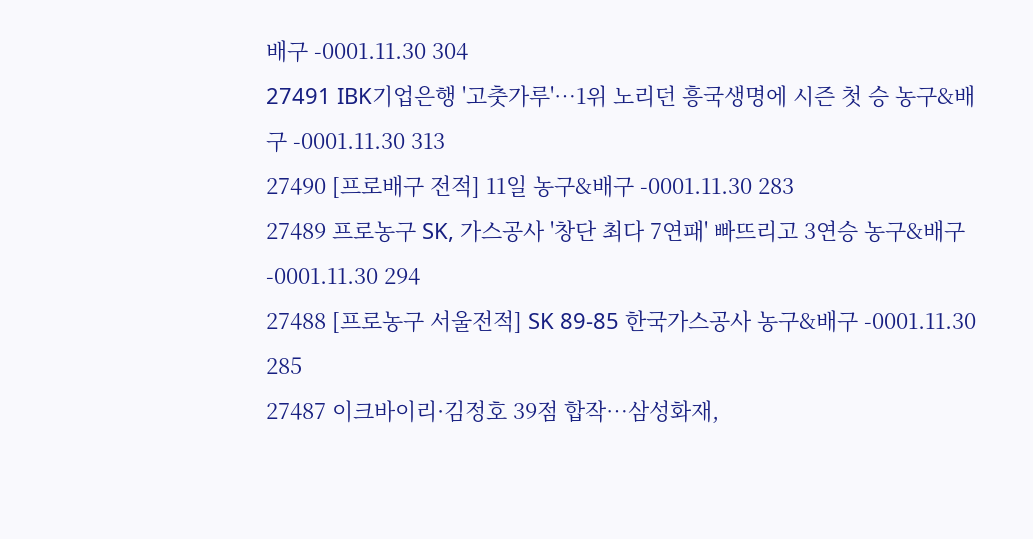배구 -0001.11.30 304
27491 IBK기업은행 '고춧가루'…1위 노리던 흥국생명에 시즌 첫 승 농구&배구 -0001.11.30 313
27490 [프로배구 전적] 11일 농구&배구 -0001.11.30 283
27489 프로농구 SK, 가스공사 '창단 최다 7연패' 빠뜨리고 3연승 농구&배구 -0001.11.30 294
27488 [프로농구 서울전적] SK 89-85 한국가스공사 농구&배구 -0001.11.30 285
27487 이크바이리·김정호 39점 합작…삼성화재,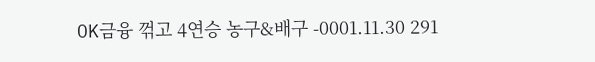OK금융 꺾고 4연승 농구&배구 -0001.11.30 291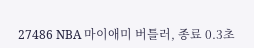27486 NBA 마이애미 버틀러, 종료 0.3초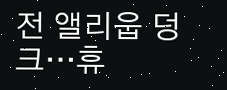전 앨리웁 덩크…휴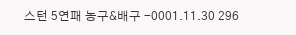스턴 5연패 농구&배구 -0001.11.30 296